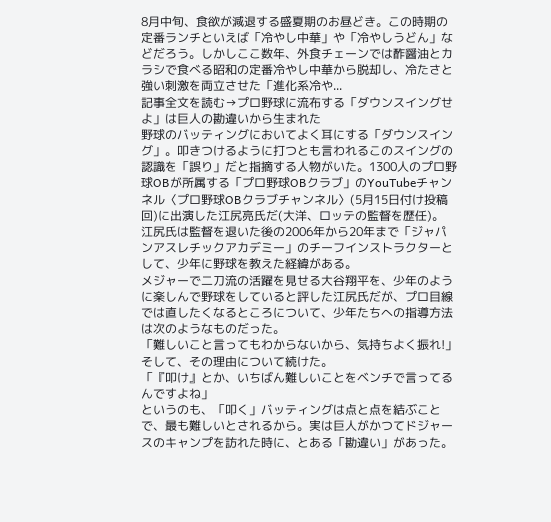8月中旬、食欲が減退する盛夏期のお昼どき。この時期の定番ランチといえば「冷やし中華」や「冷やしうどん」などだろう。しかしここ数年、外食チェーンでは酢醤油とカラシで食べる昭和の定番冷やし中華から脱却し、冷たさと強い刺激を両立させた「進化系冷や...
記事全文を読む→プロ野球に流布する「ダウンスイングせよ」は巨人の勘違いから生まれた
野球のバッティングにおいてよく耳にする「ダウンスイング」。叩きつけるように打つとも言われるこのスイングの認識を「誤り」だと指摘する人物がいた。1300人のプロ野球OBが所属する「プロ野球OBクラブ」のYouTubeチャンネル〈プロ野球OBクラブチャンネル〉(5月15日付け投稿回)に出演した江尻亮氏だ(大洋、ロッテの監督を歴任)。
江尻氏は監督を退いた後の2006年から20年まで「ジャパンアスレチックアカデミー」のチーフインストラクターとして、少年に野球を教えた経緯がある。
メジャーで二刀流の活躍を見せる大谷翔平を、少年のように楽しんで野球をしていると評した江尻氏だが、プロ目線では直したくなるところについて、少年たちへの指導方法は次のようなものだった。
「難しいこと言ってもわからないから、気持ちよく振れ!」
そして、その理由について続けた。
「『叩け』とか、いちばん難しいことをベンチで言ってるんですよね」
というのも、「叩く」バッティングは点と点を結ぶことで、最も難しいとされるから。実は巨人がかつてドジャースのキャンプを訪れた時に、とある「勘違い」があった。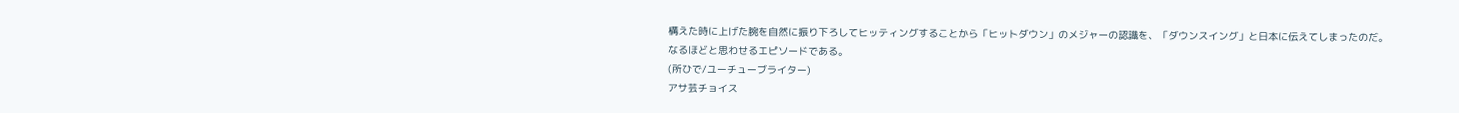構えた時に上げた腕を自然に振り下ろしてヒッティングすることから「ヒットダウン」のメジャーの認識を、「ダウンスイング」と日本に伝えてしまったのだ。
なるほどと思わせるエピソードである。
(所ひで/ユーチューブライター)
アサ芸チョイス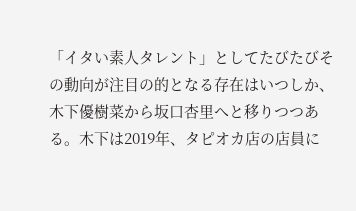「イタい素人タレント」としてたびたびその動向が注目の的となる存在はいつしか、木下優樹菜から坂口杏里へと移りつつある。木下は2019年、タピオカ店の店員に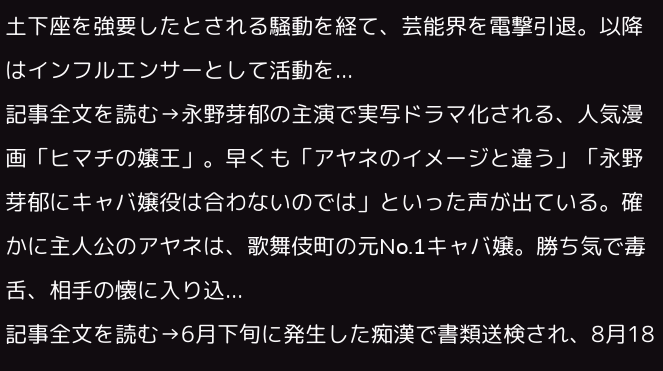土下座を強要したとされる騒動を経て、芸能界を電撃引退。以降はインフルエンサーとして活動を...
記事全文を読む→永野芽郁の主演で実写ドラマ化される、人気漫画「ヒマチの嬢王」。早くも「アヤネのイメージと違う」「永野芽郁にキャバ嬢役は合わないのでは」といった声が出ている。確かに主人公のアヤネは、歌舞伎町の元No.1キャバ嬢。勝ち気で毒舌、相手の懐に入り込...
記事全文を読む→6月下旬に発生した痴漢で書類送検され、8月18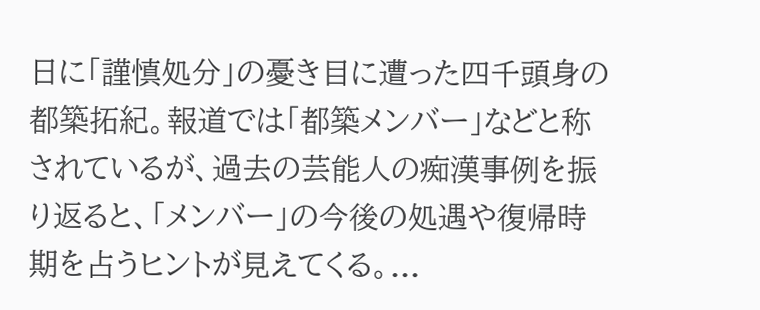日に「謹慎処分」の憂き目に遭った四千頭身の都築拓紀。報道では「都築メンバー」などと称されているが、過去の芸能人の痴漢事例を振り返ると、「メンバー」の今後の処遇や復帰時期を占うヒントが見えてくる。...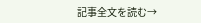記事全文を読む→